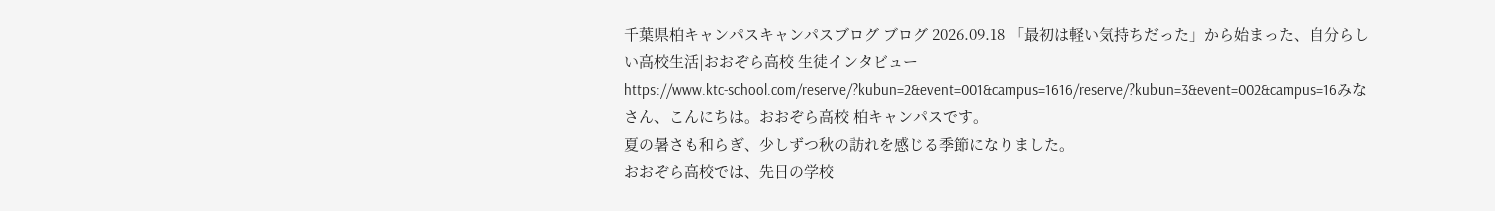千葉県柏キャンパスキャンパスブログ ブログ 2026.09.18 「最初は軽い気持ちだった」から始まった、自分らしい高校生活|おおぞら高校 生徒インタビュー
https://www.ktc-school.com/reserve/?kubun=2&event=001&campus=1616/reserve/?kubun=3&event=002&campus=16みなさん、こんにちは。おおぞら高校 柏キャンパスです。
夏の暑さも和らぎ、少しずつ秋の訪れを感じる季節になりました。
おおぞら高校では、先日の学校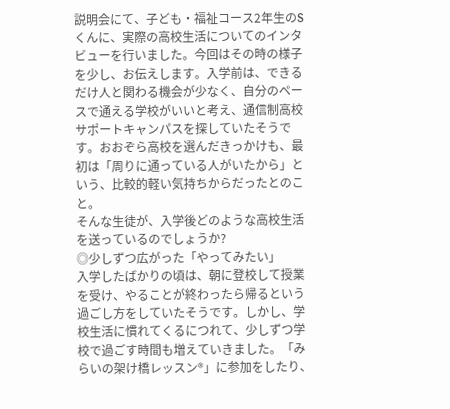説明会にて、子ども・福祉コース2年生のSくんに、実際の高校生活についてのインタビューを行いました。今回はその時の様子を少し、お伝えします。入学前は、できるだけ人と関わる機会が少なく、自分のペースで通える学校がいいと考え、通信制高校 サポートキャンパスを探していたそうです。おおぞら高校を選んだきっかけも、最初は「周りに通っている人がいたから」という、比較的軽い気持ちからだったとのこと。
そんな生徒が、入学後どのような高校生活を送っているのでしょうか?
◎少しずつ広がった「やってみたい」
入学したばかりの頃は、朝に登校して授業を受け、やることが終わったら帰るという過ごし方をしていたそうです。しかし、学校生活に慣れてくるにつれて、少しずつ学校で過ごす時間も増えていきました。「みらいの架け橋レッスン®」に参加をしたり、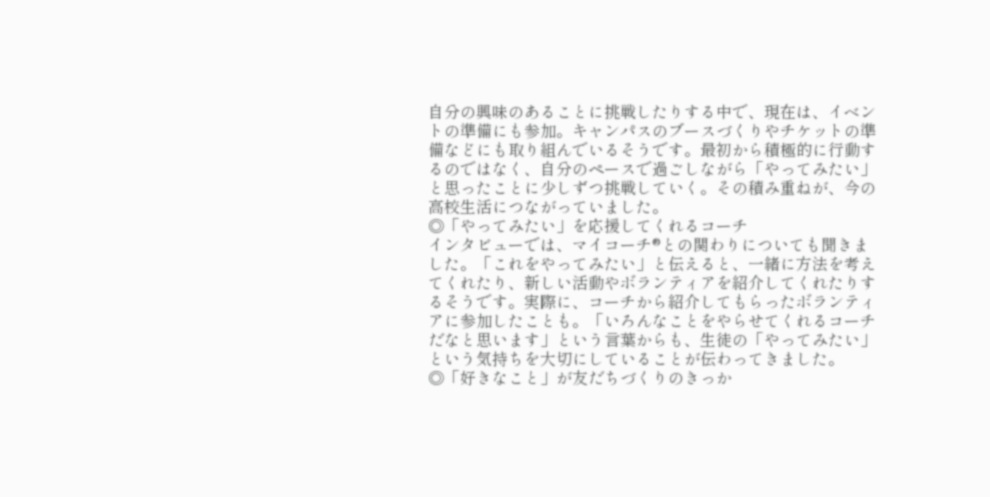自分の興味のあることに挑戦したりする中で、現在は、イベントの準備にも参加。キャンパスのブースづくりやチケットの準備などにも取り組んでいるそうです。最初から積極的に行動するのではなく、自分のペースで過ごしながら「やってみたい」と思ったことに少しずつ挑戦していく。その積み重ねが、今の高校生活につながっていました。
◎「やってみたい」を応援してくれるコーチ
インタビューでは、マイコーチ®との関わりについても聞きました。「これをやってみたい」と伝えると、一緒に方法を考えてくれたり、新しい活動やボランティアを紹介してくれたりするそうです。実際に、コーチから紹介してもらったボランティアに参加したことも。「いろんなことをやらせてくれるコーチだなと思います」という言葉からも、生徒の「やってみたい」という気持ちを大切にしていることが伝わってきました。
◎「好きなこと」が友だちづくりのきっか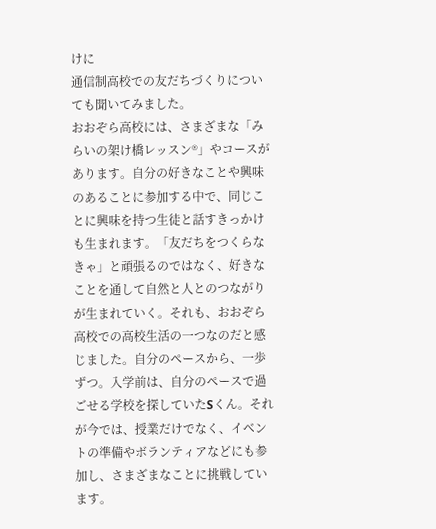けに
通信制高校での友だちづくりについても聞いてみました。
おおぞら高校には、さまざまな「みらいの架け橋レッスン®」やコースがあります。自分の好きなことや興味のあることに参加する中で、同じことに興味を持つ生徒と話すきっかけも生まれます。「友だちをつくらなきゃ」と頑張るのではなく、好きなことを通して自然と人とのつながりが生まれていく。それも、おおぞら高校での高校生活の一つなのだと感じました。自分のペースから、一歩ずつ。入学前は、自分のペースで過ごせる学校を探していたSくん。それが今では、授業だけでなく、イベントの準備やボランティアなどにも参加し、さまざまなことに挑戦しています。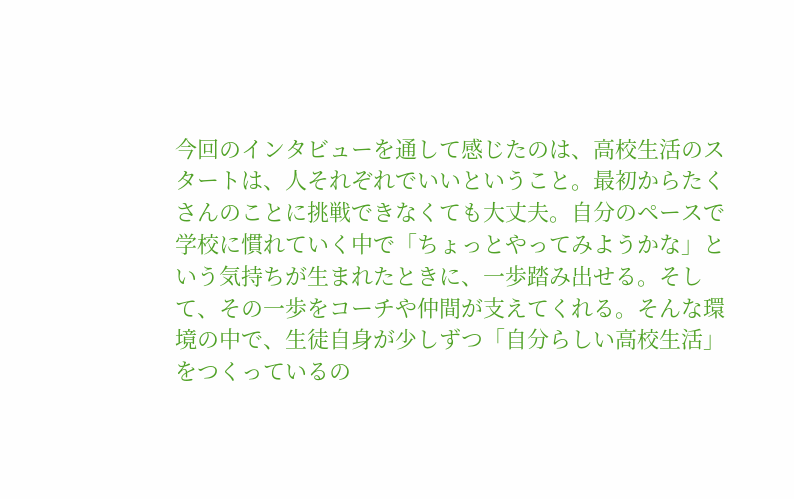今回のインタビューを通して感じたのは、高校生活のスタートは、人それぞれでいいということ。最初からたくさんのことに挑戦できなくても大丈夫。自分のペースで学校に慣れていく中で「ちょっとやってみようかな」という気持ちが生まれたときに、一歩踏み出せる。そして、その一歩をコーチや仲間が支えてくれる。そんな環境の中で、生徒自身が少しずつ「自分らしい高校生活」をつくっているの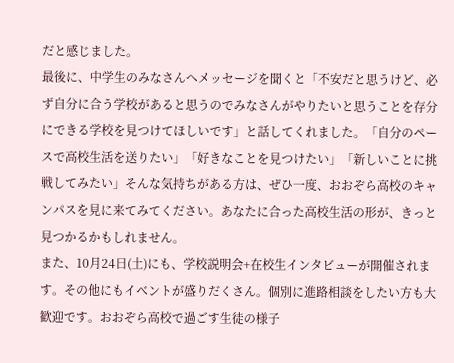だと感じました。
最後に、中学生のみなさんへメッセージを聞くと「不安だと思うけど、必ず自分に合う学校があると思うのでみなさんがやりたいと思うことを存分にできる学校を見つけてほしいです」と話してくれました。「自分のペースで高校生活を送りたい」「好きなことを見つけたい」「新しいことに挑戦してみたい」そんな気持ちがある方は、ぜひ一度、おおぞら高校のキャンパスを見に来てみてください。あなたに合った高校生活の形が、きっと見つかるかもしれません。
また、10月24日(土)にも、学校説明会+在校生インタビューが開催されます。その他にもイベントが盛りだくさん。個別に進路相談をしたい方も大歓迎です。おおぞら高校で過ごす生徒の様子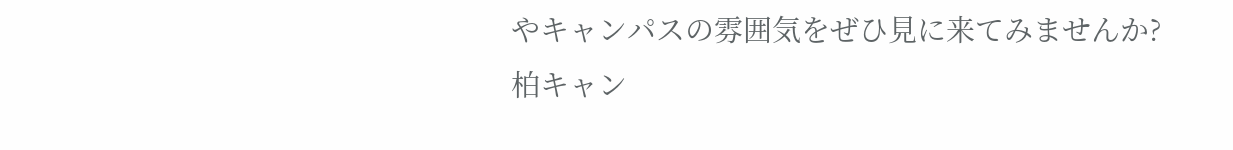やキャンパスの雰囲気をぜひ見に来てみませんか? 柏キャン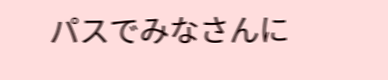パスでみなさんに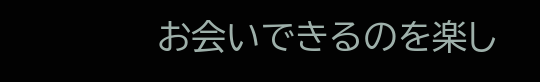お会いできるのを楽し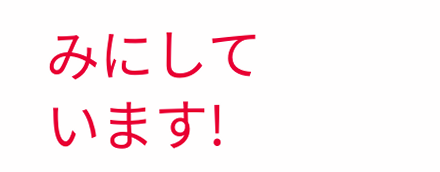みにしています!